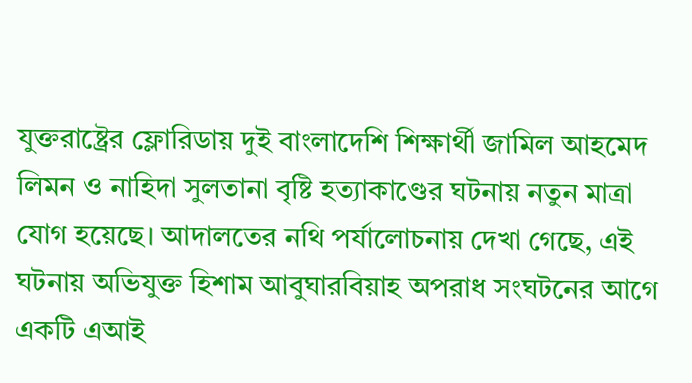যুক্তরাষ্ট্রের ফ্লোরিডায় দুই বাংলাদেশি শিক্ষার্থী জামিল আহমেদ লিমন ও নাহিদা সুলতানা বৃষ্টি হত্যাকাণ্ডের ঘটনায় নতুন মাত্রা যোগ হয়েছে। আদালতের নথি পর্যালোচনায় দেখা গেছে, এই ঘটনায় অভিযুক্ত হিশাম আবুঘারবিয়াহ অপরাধ সংঘটনের আগে একটি এআই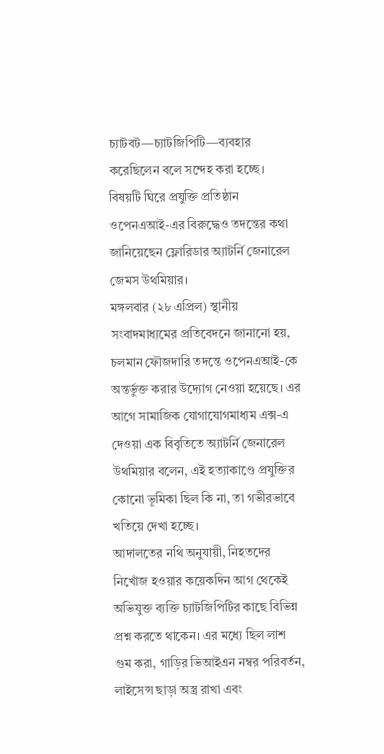চ্যাটবট—চ্যাটজিপিটি—ব্যবহার করেছিলেন বলে সন্দেহ করা হচ্ছে। বিষয়টি ঘিরে প্রযুক্তি প্রতিষ্ঠান ওপেনএআই-এর বিরুদ্ধেও তদন্তের কথা জানিয়েছেন ফ্লোরিডার অ্যাটর্নি জেনারেল জেমস উথমিয়ার।
মঙ্গলবার (২৮ এপ্রিল) স্থানীয় সংবাদমাধ্যমের প্রতিবেদনে জানানো হয়, চলমান ফৌজদারি তদন্তে ওপেনএআই-কে অন্তর্ভুক্ত করার উদ্যোগ নেওয়া হয়েছে। এর আগে সামাজিক যোগাযোগমাধ্যম এক্স-এ দেওয়া এক বিবৃতিতে অ্যাটর্নি জেনারেল উথমিয়ার বলেন, এই হত্যাকাণ্ডে প্রযুক্তির কোনো ভূমিকা ছিল কি না, তা গভীরভাবে খতিয়ে দেখা হচ্ছে।
আদালতের নথি অনুযায়ী, নিহতদের নিখোঁজ হওয়ার কয়েকদিন আগ থেকেই অভিযুক্ত ব্যক্তি চ্যাটজিপিটির কাছে বিভিন্ন প্রশ্ন করতে থাকেন। এর মধ্যে ছিল লাশ গুম করা, গাড়ির ভিআইএন নম্বর পরিবর্তন, লাইসেন্স ছাড়া অস্ত্র রাখা এবং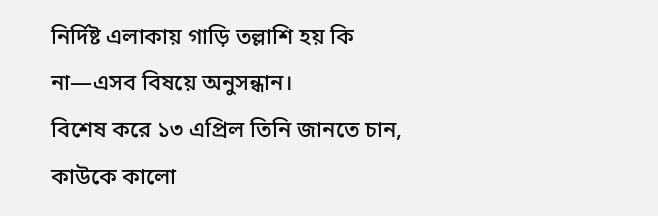নির্দিষ্ট এলাকায় গাড়ি তল্লাশি হয় কি না—এসব বিষয়ে অনুসন্ধান।
বিশেষ করে ১৩ এপ্রিল তিনি জানতে চান, কাউকে কালো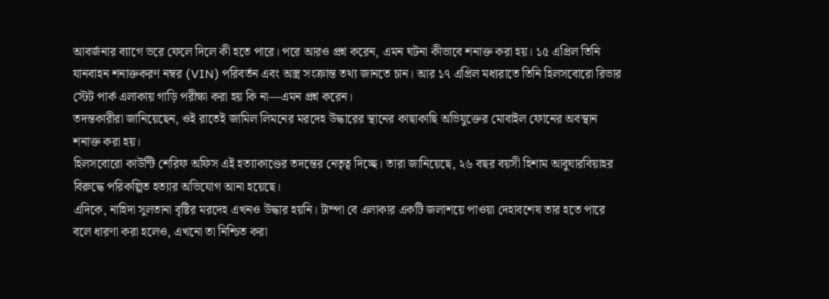আবর্জনার ব্যাগে ভরে ফেলে দিলে কী হতে পারে। পরে আরও প্রশ্ন করেন, এমন ঘটনা কীভাবে শনাক্ত করা হয়। ১৫ এপ্রিল তিনি যানবাহন শনাক্তকরণ নম্বর (VIN) পরিবর্তন এবং অস্ত্র সংক্রান্ত তথ্য জানতে চান। আর ১৭ এপ্রিল মধ্যরাতে তিনি হিলসবোরো রিভার স্টেট পার্ক এলাকায় গাড়ি পরীক্ষা করা হয় কি না—এমন প্রশ্ন করেন।
তদন্তকারীরা জানিয়েছেন, ওই রাতেই জামিল লিমনের মরদেহ উদ্ধারের স্থানের কাছাকাছি অভিযুক্তের মোবাইল ফোনের অবস্থান শনাক্ত করা হয়।
হিলসবোরো কাউন্টি শেরিফ অফিস এই হত্যাকাণ্ডের তদন্তের নেতৃত্ব দিচ্ছে। তারা জানিয়েছে, ২৬ বছর বয়সী হিশাম আবুঘারবিয়াহর বিরুদ্ধে পরিকল্পিত হত্যার অভিযোগ আনা হয়েছে।
এদিকে, নাহিদা সুলতানা বৃষ্টির মরদেহ এখনও উদ্ধার হয়নি। টাম্পা বে এলাকার একটি জলাশয়ে পাওয়া দেহাবশেষ তার হতে পারে বলে ধারণা করা হলেও, এখনো তা নিশ্চিত করা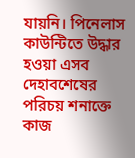যায়নি। পিনেলাস কাউন্টিতে উদ্ধার হওয়া এসব দেহাবশেষের পরিচয় শনাক্তে কাজ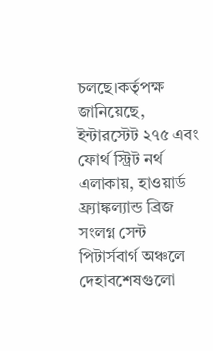চলছে।কর্তৃপক্ষ জানিয়েছে, ইন্টারস্টেট ২৭৫ এবং ফোর্থ স্ট্রিট নর্থ এলাকায়, হাওয়ার্ড ফ্র্যাঙ্কল্যান্ড ব্রিজ সংলগ্ন সেন্ট পিটার্সবার্গ অঞ্চলে দেহাবশেষগুলো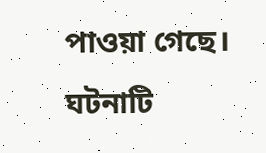পাওয়া গেছে।
ঘটনাটি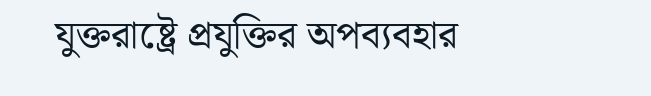যুক্তরাষ্ট্রে প্রযুক্তির অপব্যবহার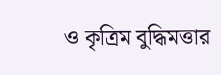ও কৃত্রিম বুদ্ধিমত্তার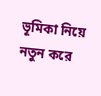ভূমিকা নিয়ে নতুন করে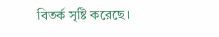বিতর্ক সৃষ্টি করেছে।